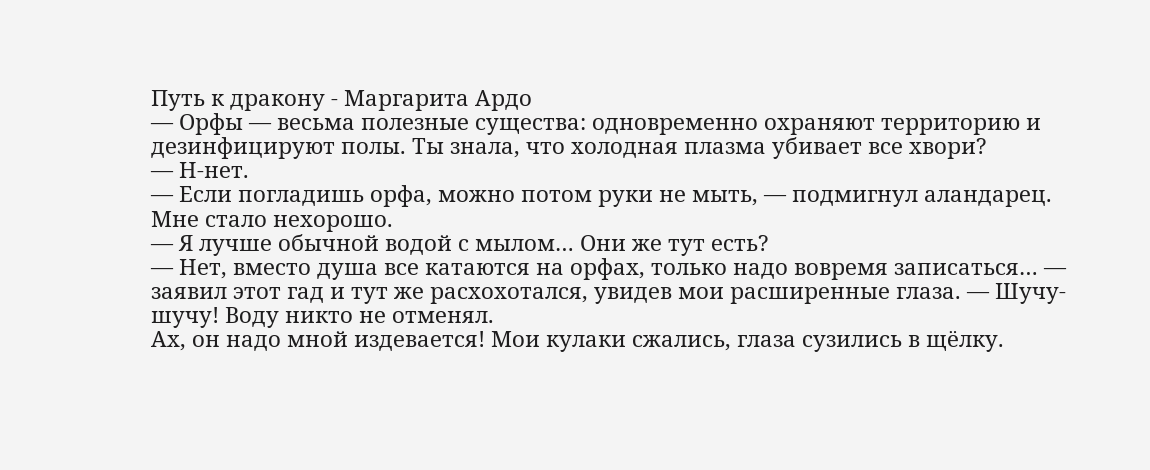Путь к дракону - Маргарита Ардо
— Орфы — весьма полезные существа: одновременно охраняют территорию и дезинфицируют полы. Ты знала, что холодная плазма убивает все хвори?
— Н-нет.
— Если погладишь орфа, можно потом руки не мыть, — подмигнул аландарец.
Мне стало нехорошо.
— Я лучше обычной водой с мылом… Они же тут есть?
— Нет, вместо душа все катаются на орфах, только надо вовремя записаться… — заявил этот гад и тут же расхохотался, увидев мои расширенные глаза. — Шучу-шучу! Воду никто не отменял.
Ах, он надо мной издевается! Мои кулаки сжались, глаза сузились в щёлку.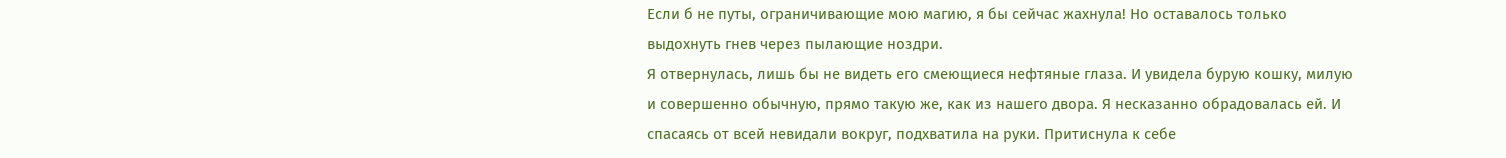Если б не путы, ограничивающие мою магию, я бы сейчас жахнула! Но оставалось только выдохнуть гнев через пылающие ноздри.
Я отвернулась, лишь бы не видеть его смеющиеся нефтяные глаза. И увидела бурую кошку, милую и совершенно обычную, прямо такую же, как из нашего двора. Я несказанно обрадовалась ей. И спасаясь от всей невидали вокруг, подхватила на руки. Притиснула к себе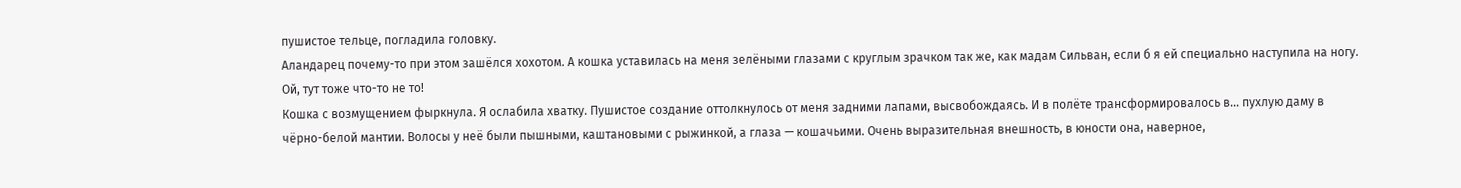пушистое тельце, погладила головку.
Аландарец почему-то при этом зашёлся хохотом. А кошка уставилась на меня зелёными глазами с круглым зрачком так же, как мадам Сильван, если б я ей специально наступила на ногу. Ой, тут тоже что-то не то!
Кошка с возмущением фыркнула. Я ослабила хватку. Пушистое создание оттолкнулось от меня задними лапами, высвобождаясь. И в полёте трансформировалось в… пухлую даму в чёрно-белой мантии. Волосы у неё были пышными, каштановыми с рыжинкой, а глаза — кошачьими. Очень выразительная внешность, в юности она, наверное,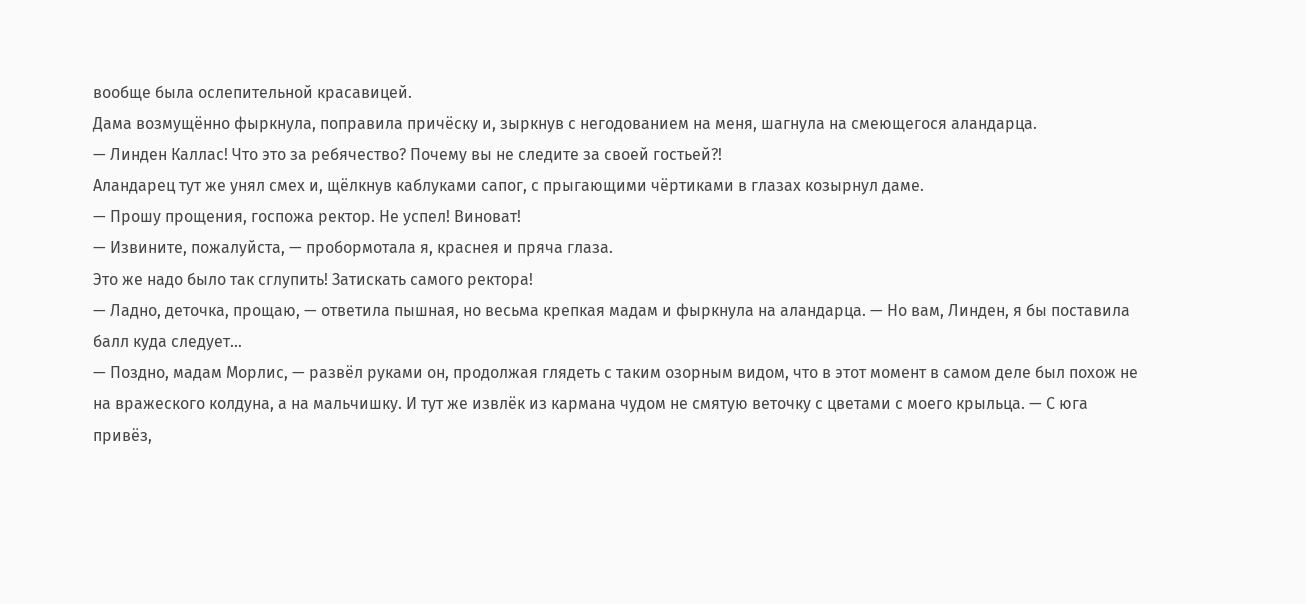вообще была ослепительной красавицей.
Дама возмущённо фыркнула, поправила причёску и, зыркнув с негодованием на меня, шагнула на смеющегося аландарца.
— Линден Каллас! Что это за ребячество? Почему вы не следите за своей гостьей?!
Аландарец тут же унял смех и, щёлкнув каблуками сапог, с прыгающими чёртиками в глазах козырнул даме.
— Прошу прощения, госпожа ректор. Не успел! Виноват!
— Извините, пожалуйста, — пробормотала я, краснея и пряча глаза.
Это же надо было так сглупить! Затискать самого ректора!
— Ладно, деточка, прощаю, — ответила пышная, но весьма крепкая мадам и фыркнула на аландарца. — Но вам, Линден, я бы поставила балл куда следует…
— Поздно, мадам Морлис, — развёл руками он, продолжая глядеть с таким озорным видом, что в этот момент в самом деле был похож не на вражеского колдуна, а на мальчишку. И тут же извлёк из кармана чудом не смятую веточку с цветами с моего крыльца. — С юга привёз,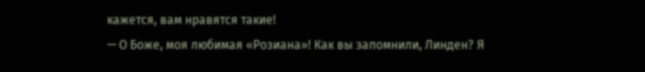кажется, вам нравятся такие!
— О Боже, моя любимая «Розиана»! Как вы запомнили, Линден? Я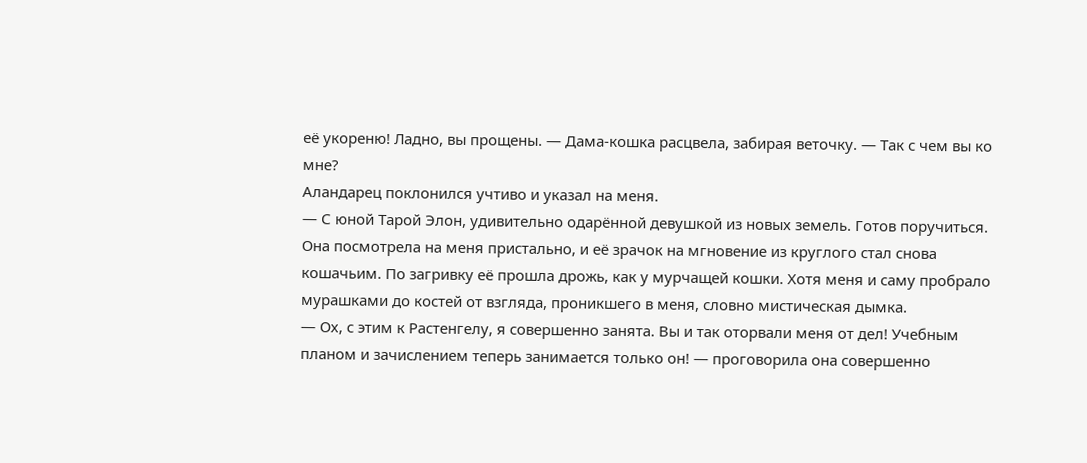её укореню! Ладно, вы прощены. — Дама-кошка расцвела, забирая веточку. — Так с чем вы ко мне?
Аландарец поклонился учтиво и указал на меня.
— С юной Тарой Элон, удивительно одарённой девушкой из новых земель. Готов поручиться.
Она посмотрела на меня пристально, и её зрачок на мгновение из круглого стал снова кошачьим. По загривку её прошла дрожь, как у мурчащей кошки. Хотя меня и саму пробрало мурашками до костей от взгляда, проникшего в меня, словно мистическая дымка.
— Ох, с этим к Растенгелу, я совершенно занята. Вы и так оторвали меня от дел! Учебным планом и зачислением теперь занимается только он! — проговорила она совершенно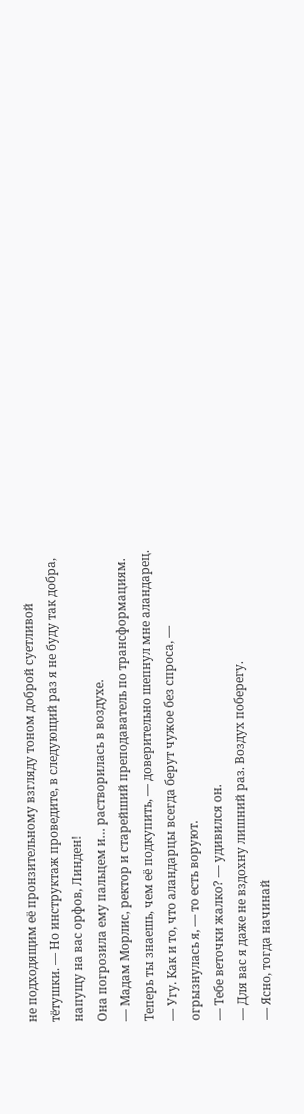не подходящим её пронзительному взгляду тоном доброй суетливой тётушки. — Но инструктаж проведите, в следующий раз я не буду так добра, напущу на вас орфов, Линден!
Она погрозила ему пальцем и… растворилась в воздухе.
— Мадам Морлис, ректор и старейший преподаватель по трансформациям. Теперь ты знаешь, чем её подкупить, — доверительно шепнул мне аландарец.
— Угу. Как и то, что аландарцы всегда берут чужое без спроса, — огрызнулась я, — то есть воруют.
— Тебе веточки жалко? — удивился он.
— Для вас я даже не вздохну лишний раз. Воздух поберегу.
— Ясно, тогда начинай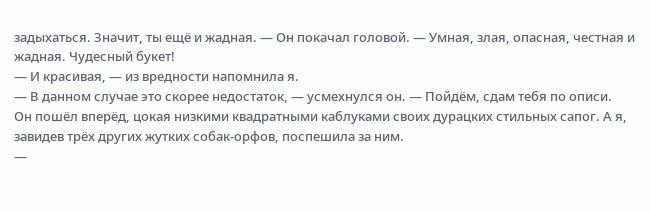задыхаться. Значит, ты ещё и жадная. — Он покачал головой. — Умная, злая, опасная, честная и жадная. Чудесный букет!
— И красивая, — из вредности напомнила я.
— В данном случае это скорее недостаток, — усмехнулся он. — Пойдём, сдам тебя по описи.
Он пошёл вперёд, цокая низкими квадратными каблуками своих дурацких стильных сапог. А я, завидев трёх других жутких собак-орфов, поспешила за ним.
—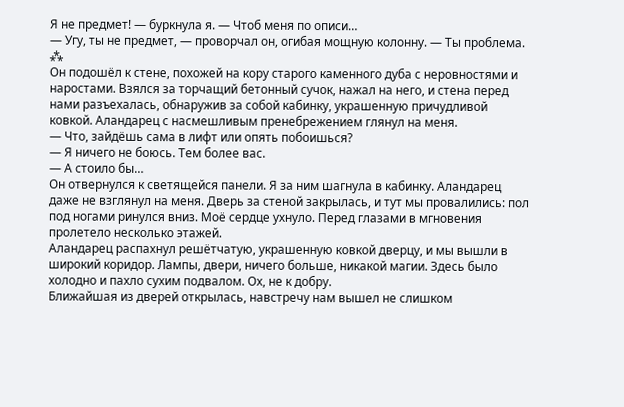Я не предмет! — буркнула я. — Чтоб меня по описи…
— Угу, ты не предмет, — проворчал он, огибая мощную колонну. — Ты проблема.
⁂
Он подошёл к стене, похожей на кору старого каменного дуба с неровностями и наростами. Взялся за торчащий бетонный сучок, нажал на него, и стена перед нами разъехалась, обнаружив за собой кабинку, украшенную причудливой ковкой. Аландарец с насмешливым пренебрежением глянул на меня.
— Что, зайдёшь сама в лифт или опять побоишься?
— Я ничего не боюсь. Тем более вас.
— А стоило бы…
Он отвернулся к светящейся панели. Я за ним шагнула в кабинку. Аландарец даже не взглянул на меня. Дверь за стеной закрылась, и тут мы провалились: пол под ногами ринулся вниз. Моё сердце ухнуло. Перед глазами в мгновения пролетело несколько этажей.
Аландарец распахнул решётчатую, украшенную ковкой дверцу, и мы вышли в широкий коридор. Лампы, двери, ничего больше, никакой магии. Здесь было холодно и пахло сухим подвалом. Ох, не к добру.
Ближайшая из дверей открылась, навстречу нам вышел не слишком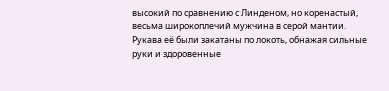высокий по сравнению с Линденом, но коренастый, весьма широкоплечий мужчина в серой мантии. Рукава её были закатаны по локоть, обнажая сильные руки и здоровенные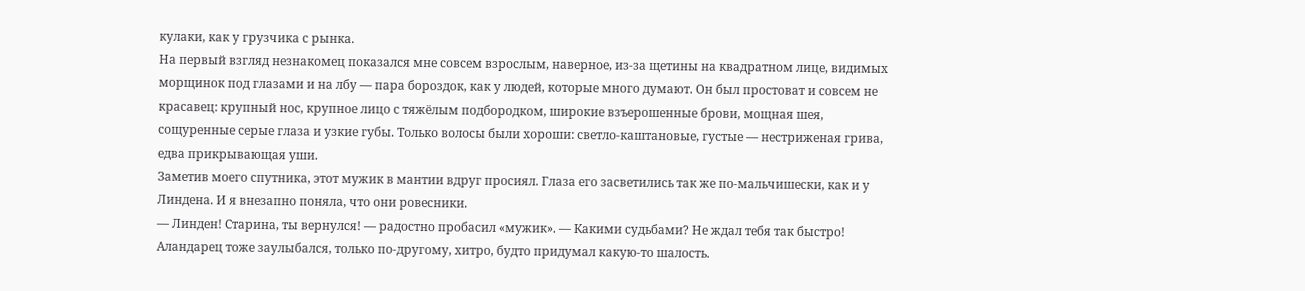кулаки, как у грузчика с рынка.
На первый взгляд незнакомец показался мне совсем взрослым, наверное, из-за щетины на квадратном лице, видимых морщинок под глазами и на лбу — пара бороздок, как у людей, которые много думают. Он был простоват и совсем не красавец: крупный нос, крупное лицо с тяжёлым подбородком, широкие взъерошенные брови, мощная шея, сощуренные серые глаза и узкие губы. Только волосы были хороши: светло-каштановые, густые — нестриженая грива, едва прикрывающая уши.
Заметив моего спутника, этот мужик в мантии вдруг просиял. Глаза его засветились так же по-мальчишески, как и у Линдена. И я внезапно поняла, что они ровесники.
— Линден! Старина, ты вернулся! — радостно пробасил «мужик». — Какими судьбами? Не ждал тебя так быстро!
Аландарец тоже заулыбался, только по-другому, хитро, будто придумал какую-то шалость.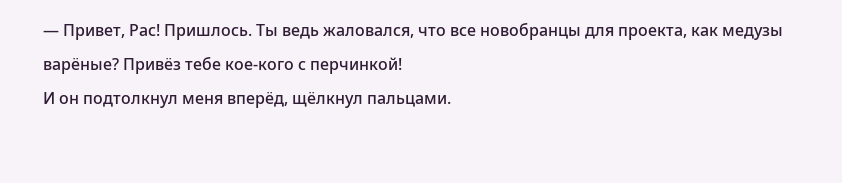— Привет, Рас! Пришлось. Ты ведь жаловался, что все новобранцы для проекта, как медузы варёные? Привёз тебе кое-кого с перчинкой!
И он подтолкнул меня вперёд, щёлкнул пальцами.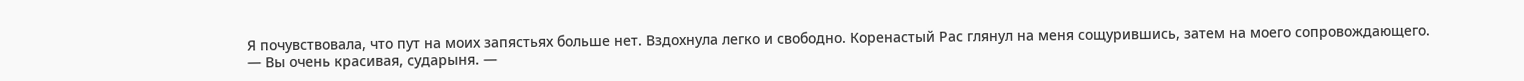Я почувствовала, что пут на моих запястьях больше нет. Вздохнула легко и свободно. Коренастый Рас глянул на меня сощурившись, затем на моего сопровождающего.
— Вы очень красивая, сударыня. —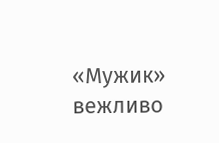«Мужик» вежливо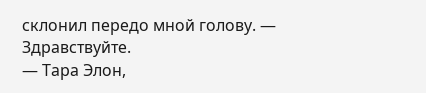склонил передо мной голову. — Здравствуйте.
— Тара Элон,